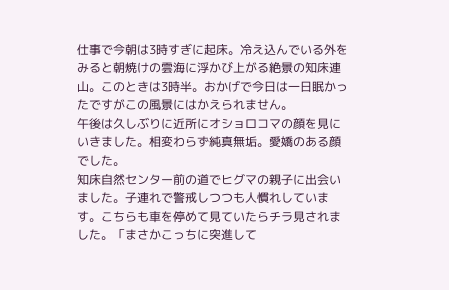仕事で今朝は3時すぎに起床。冷え込んでいる外をみると朝焼けの雲海に浮かび上がる絶景の知床連山。このときは3時半。おかげで今日は一日眠かったですがこの風景にはかえられません。
午後は久しぶりに近所にオショロコマの顔を見にいきました。相変わらず純真無垢。愛嬌のある顔でした。
知床自然センター前の道でヒグマの親子に出会いました。子連れで警戒しつつも人慣れしています。こちらも車を停めて見ていたらチラ見されました。「まさかこっちに突進して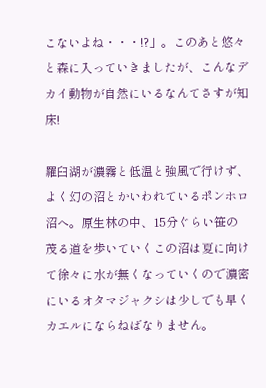こないよね・・・!?」。このあと悠々と森に入っていきましたが、こんなデカイ動物が自然にいるなんてさすが知床!

羅臼湖が濃霧と低温と強風で行けず、よく幻の沼とかいわれているポンホロ沼へ。原生林の中、15分ぐらい笹の茂る道を歩いていくこの沼は夏に向けて徐々に水が無くなっていくので濃密にいるオタマジャクシは少しでも早くカエルにならねばなりません。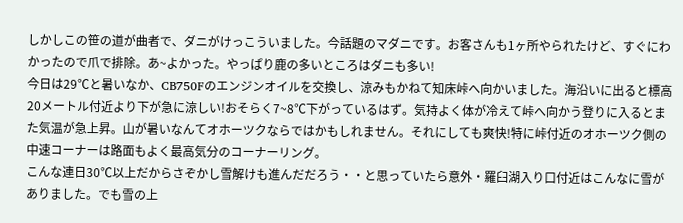しかしこの笹の道が曲者で、ダニがけっこういました。今話題のマダニです。お客さんも1ヶ所やられたけど、すぐにわかったので爪で排除。あ~よかった。やっぱり鹿の多いところはダニも多い!
今日は29℃と暑いなか、CB750Fのエンジンオイルを交換し、涼みもかねて知床峠へ向かいました。海沿いに出ると標高20メートル付近より下が急に涼しい!おそらく7~8℃下がっているはず。気持よく体が冷えて峠へ向かう登りに入るとまた気温が急上昇。山が暑いなんてオホーツクならではかもしれません。それにしても爽快!特に峠付近のオホーツク側の中速コーナーは路面もよく最高気分のコーナーリング。
こんな連日30℃以上だからさぞかし雪解けも進んだだろう・・と思っていたら意外・羅臼湖入り口付近はこんなに雪がありました。でも雪の上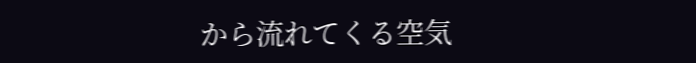から流れてくる空気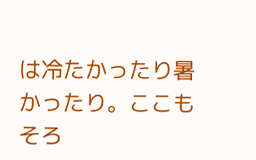は冷たかったり暑かったり。ここもそろ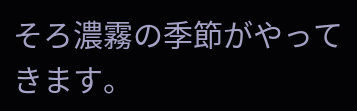そろ濃霧の季節がやってきます。